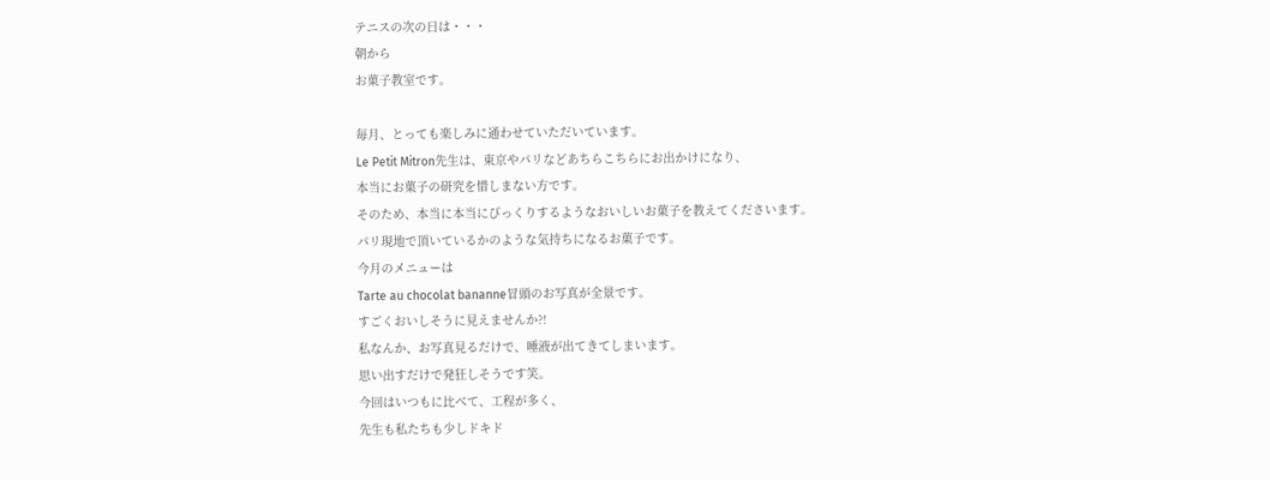テニスの次の日は・・・
朝から
お菓子教室です。

毎月、とっても楽しみに通わせていただいています。
Le Petit Mitron先生は、東京やパリなどあちらこちらにお出かけになり、
本当にお菓子の研究を惜しまない方です。
そのため、本当に本当にびっくりするようなおいしいお菓子を教えてくださいます。
パリ現地で頂いているかのような気持ちになるお菓子です。
今月のメニューは
Tarte au chocolat bananne冒頭のお写真が全景です。
すごくおいしそうに見えませんか?!
私なんか、お写真見るだけで、唾液が出てきてしまいます。
思い出すだけで発狂しそうです笑。
今回はいつもに比べて、工程が多く、
先生も私たちも少しドキド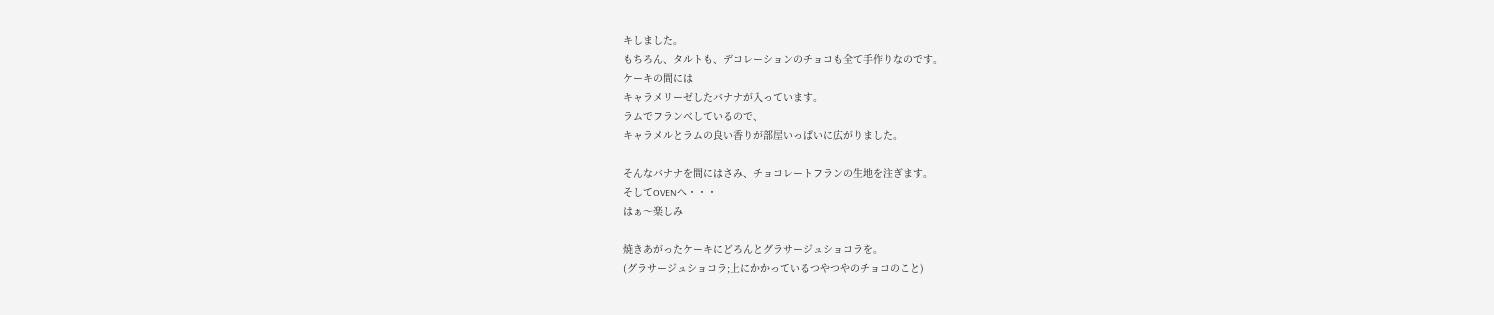キしました。
もちろん、タルトも、デコレーションのチョコも全て手作りなのです。
ケーキの間には
キャラメリーゼしたバナナが入っています。
ラムでフランベしているので、
キャラメルとラムの良い香りが部屋いっぱいに広がりました。

そんなバナナを間にはさみ、チョコレートフランの生地を注ぎます。
そしてOVENへ・・・
はぁ〜楽しみ

焼きあがったケーキにどろんとグラサージュショコラを。
(グラサージュショコラ;上にかかっているつやつやのチョコのこと)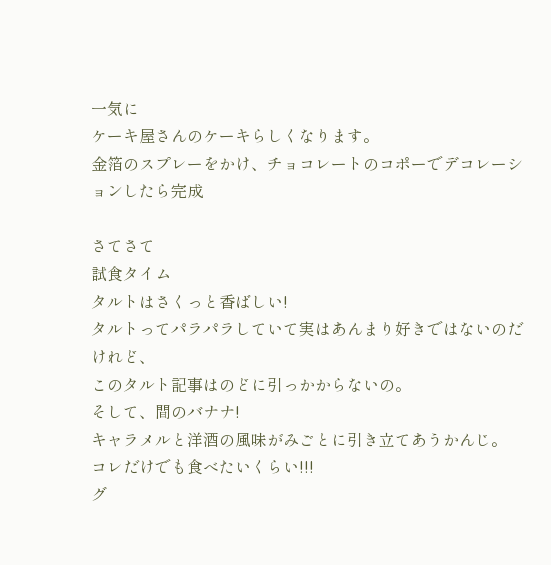一気に
ケーキ屋さんのケーキらしくなります。
金箔のスプレーをかけ、チョコレートのコポーでデコレーションしたら完成

さてさて
試食タイム
タルトはさくっと香ばしい!
タルトってパラパラしていて実はあんまり好きではないのだけれど、
このタルト記事はのどに引っかからないの。
そして、間のバナナ!
キャラメルと洋酒の風味がみごとに引き立てあうかんじ。
コレだけでも食べたいくらい!!!
グ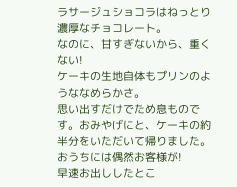ラサージュショコラはねっとり濃厚なチョコレート。
なのに、甘すぎないから、重くない!
ケーキの生地自体もプリンのようななめらかさ。
思い出すだけでため息ものです。おみやげにと、ケーキの約半分をいただいて帰りました。
おうちには偶然お客様が!
早速お出ししたとこ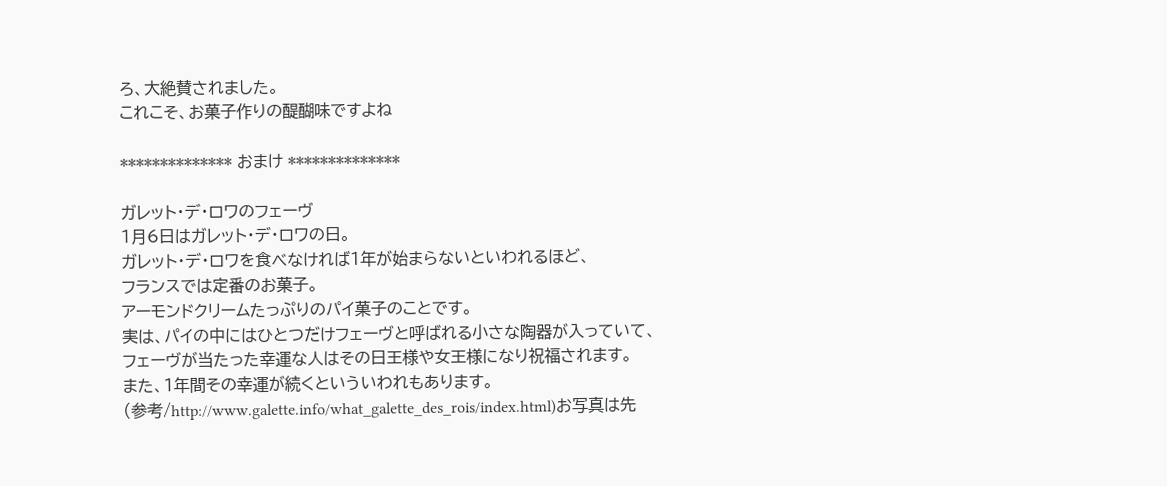ろ、大絶賛されました。
これこそ、お菓子作りの醍醐味ですよね

************** おまけ **************

ガレット・デ・ロワのフェーヴ
1月6日はガレット・デ・ロワの日。
ガレット・デ・ロワを食べなければ1年が始まらないといわれるほど、
フランスでは定番のお菓子。
アーモンドクリームたっぷりのパイ菓子のことです。
実は、パイの中にはひとつだけフェーヴと呼ばれる小さな陶器が入っていて、
フェーヴが当たった幸運な人はその日王様や女王様になり祝福されます。
また、1年間その幸運が続くといういわれもあります。
(参考/http://www.galette.info/what_galette_des_rois/index.html)お写真は先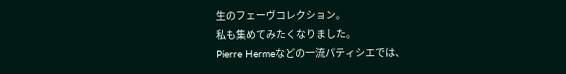生のフェーヴコレクション。
私も集めてみたくなりました。
Pierre Hermeなどの一流パティシエでは、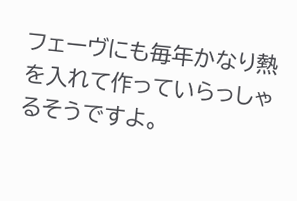フェーヴにも毎年かなり熱を入れて作っていらっしゃるそうですよ。